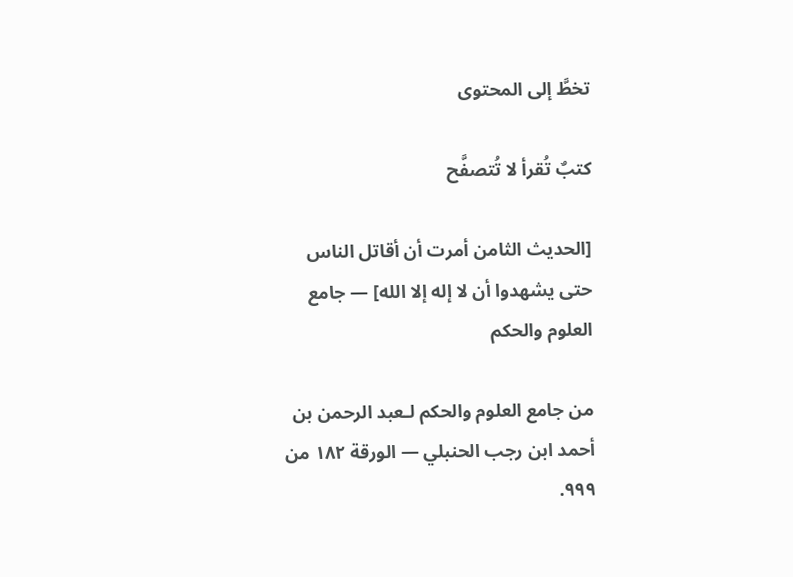تخطَّ إلى المحتوى

كتبٌ تُقرأ لا تُتصفَّح

[الحديث الثامن أمرت أن أقاتل الناس حتى يشهدوا أن لا إله إلا الله] — جامع العلوم والحكم

من جامع العلوم والحكم لـعبد الرحمن بن أحمد ابن رجب الحنبلي — الورقة ١٨٢ من ٩٩٩.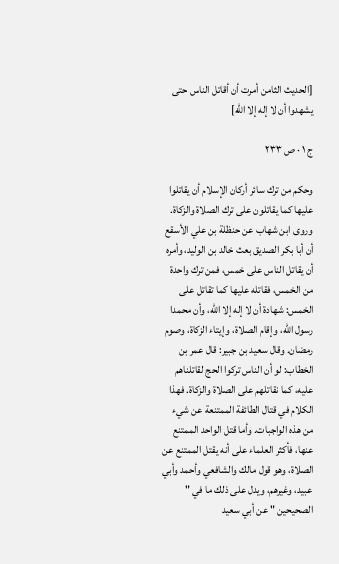[الحديث الثامن أمرت أن أقاتل الناس حتى يشهدوا أن لا إله إلا الله]

ج ١ · ص ٢٣٣

وحكم من ترك سائر أركان الإسلام أن يقاتلوا عليها كما يقاتلون على ترك الصلاة والزكاة. وروى ابن شهاب عن حنظلة بن علي الأسقع أن أبا بكر الصديق بعث خالد بن الوليد، وأمره أن يقاتل الناس على خمس، فمن ترك واحدة من الخمس، فقاتله عليها كما تقاتل على الخمس: شهادة أن لا إله إلا الله، وأن محمدا رسول الله، وإقام الصلاة، وإيتاء الزكاة، وصوم رمضان. وقال سعيد بن جبير: قال عمر بن الخطاب: لو أن الناس تركوا الحج لقاتلناهم عليه، كما نقاتلهم على الصلاة والزكاة. فهذا الكلام في قتال الطائفة الممتنعة عن شيء من هذه الواجبات. وأما قتل الواحد الممتنع عنها، فأكثر العلماء على أنه يقتل الممتنع عن الصلاة، وهو قول مالك والشافعي وأحمد وأبي عبيد، وغيرهم، ويدل على ذلك ما في " الصحيحين " عن أبي سعيد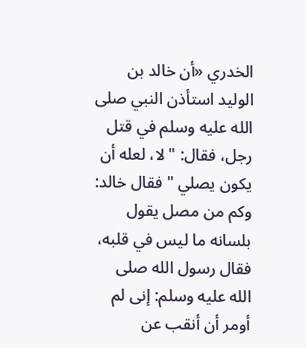الخدري «أن خالد بن الوليد استأذن النبي صلى الله عليه وسلم في قتل رجل، فقال: " لا، لعله أن يكون يصلي " فقال خالد: وكم من مصل يقول بلسانه ما ليس في قلبه، فقال رسول الله صلى الله عليه وسلم: إنى لم أومر أن أنقب عن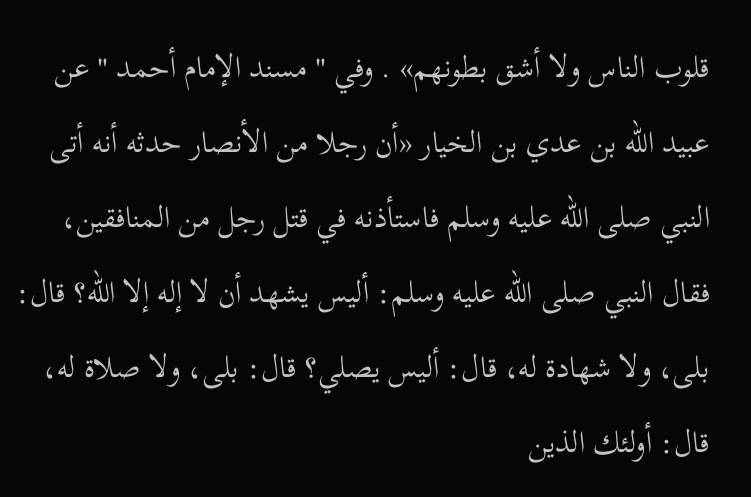قلوب الناس ولا أشق بطونهم» . وفي " مسند الإمام أحمد " عن عبيد الله بن عدي بن الخيار «أن رجلا من الأنصار حدثه أنه أتى النبي صلى الله عليه وسلم فاستأذنه في قتل رجل من المنافقين، فقال النبي صلى الله عليه وسلم: أليس يشهد أن لا إله إلا الله؟ قال: بلى، ولا شهادة له، قال: أليس يصلي؟ قال: بلى، ولا صلاة له، قال: أولئك الذين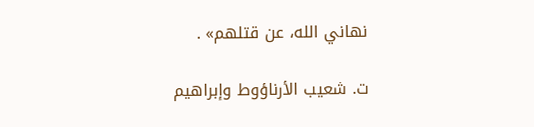نهاني الله، عن قتلهم» .

ت. شعيب الأرناؤوط وإبراهيم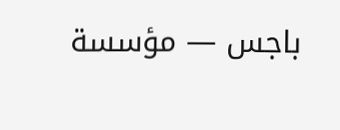باجس — مؤسسة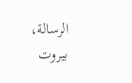الرسالة، بيروت